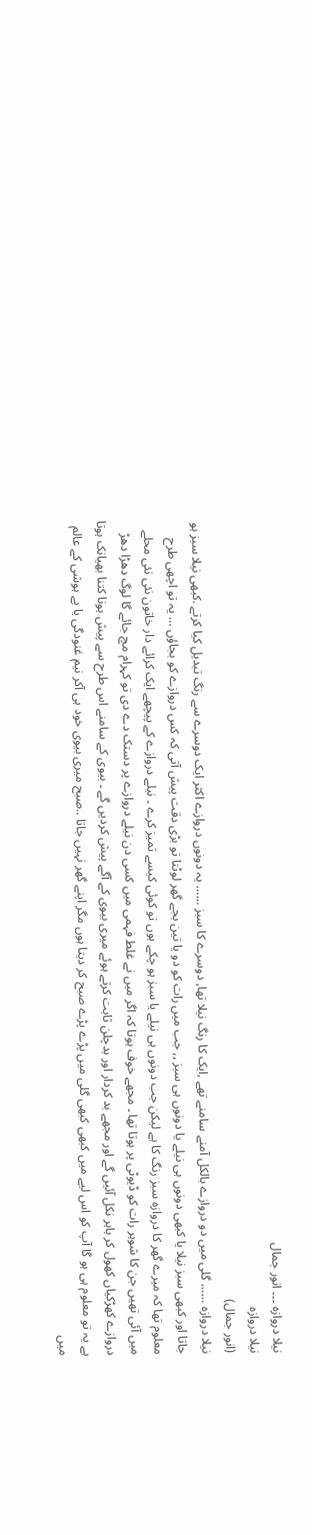نیلا دروازہ ۔۔۔ انور جمال
نیلا دروازہ
(انور جمال)
نیلا دروازہ …… گلی میں دو دروازے بالکل آمنے سامنے تھے ,ایک کا رنگ نیلا تھا, دوسرے کا سبز …… یہ دونوں دروازے اکثر ایک دوسرے سے رنگ تبدیل کیا کرتے .کبھی نیلا سبز ہو جاتا اور کبھی سبز نیلا یا کبھی دونوں ہی نیلے یا دونوں ہی سبز ,, جب میں رات کو دو یا تین بجے گھر لوٹتا تو بڑی دقت پیش آتی کہ کس دروازے کو بجاؤں … یہ تو اچھی طرح معلوم تھا کہ میرے گھر کا دروازہ سبز رنگ کا ہے لیکن جب دونوں ہی نیلے یا سبز ہو چکے ہوں تو کوئی کیسے تمیز کرے ۔ نیلے دروازے کے پیچھے ایک کرائے دار خاتون نئی نئی محلے میں آئی تھیں جن کا شوہر رات کو ڈیوٹی پر ہوتا تھا ۔ مجھے خوف ہوتا کہ اگر میں نے غلط فہمی میں کسی دن نیلے دروازے پر دستک دے دی تو کہرام مچ جائے گا لوگ دھڑا دھڑ دروازے کھڑکیاں کھول کر باہر نکل آئیں گے اور مجھے بد کردار اور بدچلن ثابت کرتے ہوئے میری بیوی کے آگے پیش کردیں گے ۔ بیوی کے سامنے اس طرح سے پیش ہونا کتنا بھیانک ہوتا ہے یہ تو معلوم ہی ہو گا آپ کو اس لیے میں کبھی کبھی گلی میں پڑے پڑے صبح کر دیتا ہوں مگر اپنے گھر نہیں جاتا ..صبح میری بیوی خود ہی آکر نیم غنودگی یا بے ہوشی کے عالم میں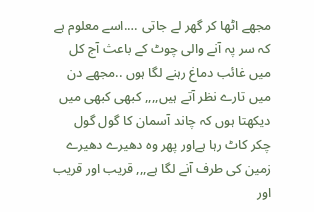مجھے اٹھا کر گھر لے جاتی ….اسے معلوم ہے کہ سر پہ آنے والی چوٹ کے باعث آج کل میں غائب دماغ رہنے لگا ہوں ..مجھے دن میں تارے نظر آتے ہیں,,,, کبھی کبھی میں دیکھتا ہوں کہ چاند آسمان کا گول گول چکر کاٹ رہا ہےاور پھر وہ دھیرے دھیرے زمین کی طرف آنے لگا ہے,,, قریب اور قریب اور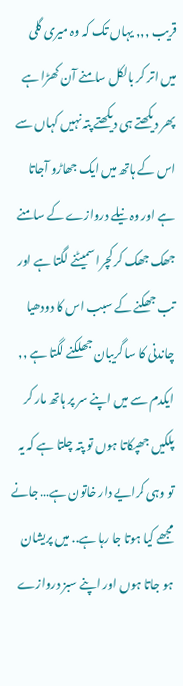قریب ,,, یہاں تک کہ وہ میری گلی میں اتر کر بالکل سامنے آن کھڑا ہے پھر دیکھتے ہی دیکھتے پتہ نہیں کہاں سے اس کے ہاتھ میں ایک جھاڑو آجاتا ہے اور وہ نیلے دروازے کے سامنے جھک جھک کر کچرا سمیٹنے لگتا ہے اور تب جھکنے کے سبب اس کا دودھیا چاندنی کا سا گریبان جھلکنے لگتا ہے ,, ایکدم سے میں اپنے سر پر ہاتھ مار کر پلکیں جھپکاتا ہوں تو پتہ چلتا ہے کہ یہ تو وہی کرایے دار خاتون ہے… جانے مجھے کیا ہوتا جا رہا ہے.. میں پریشان ہو جاتا ہوں اور اپنے سبز دروازے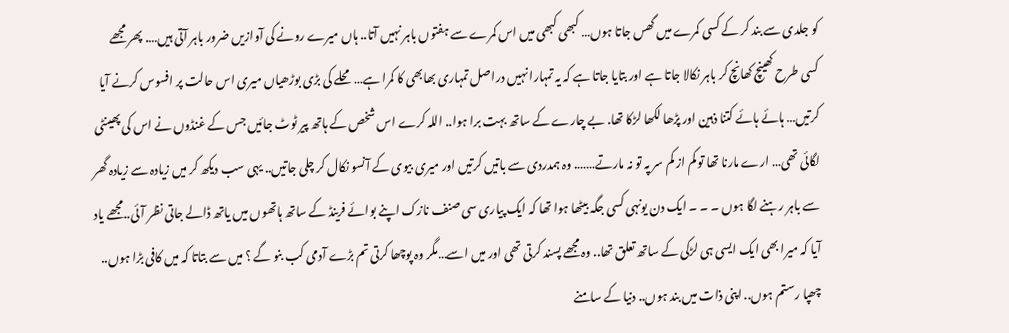کو جلدی سے بند کر کے کسی کمرے میں گھس جاتا ہوں… کبھی کبھی میں اس کمرے سے ہفتوں باہر نہیں آتا.. ہاں میرے رونے کی آوازیں ضرور باہر آتی ہیں…. پھر مجھے کسی طرح کھینچ کھانچ کر باہر نکالا جاتا ہے اور بتایا جاتا ہے کہ یہ تمہارا نہیں دراصل تمہاری بھابھی کا کمرا ہے… محلے کی بڑی بوڑھیاں میری اس حالت پر افسوس کرنے آیا کرتیں… ہائے ہائے کتنا ذہین اور پڑھا لکھا لڑکا تھا. بے چارے کے ساتھ بہت برا ہوا.. اللہ کرے اس شخص کے ہاتھ پیر ٹوٹ جائیں جس کے غنڈوں نے اس کی پھینٹی لگائی تھی… ارے مارنا تھا تو کم از کم سر پہ تو نہ مارتے……. وہ ہمدردی سے باتیں کرتیں اور میری بیوی کے آنسو نکال کر چلی جاتیں.. یہی سب دیکھ کر میں زیادہ سے زیادہ گھر سے باہر رہنے لگا ہوں ۔ ۔ ۔ ایک دن یونہی کسی جگہ بیٹھا ہوا تھا کہ ایک پیاری سی صنف نازک اپنے بوائے فرینڈ کے ساتھ ہاتھوں میں یاتھ ڈالے جاتی نظر آئی..مجھے یاد آیا کہ میرا بھی ایک ایسی ہی لڑکی کے ساتھ تعلق تھا.. وہ مجھے پسند کرتی تھی اور میں اسے…مگر وہ پوچھا کرتی تم بڑے آدمی کب بنو گے ؟ میں سے بتاتا کہ میں کافی بڑا ہوں.. چھپا رستم ہوں.. اپنی ذات میں بند ہوں.. دنیا کے سامنے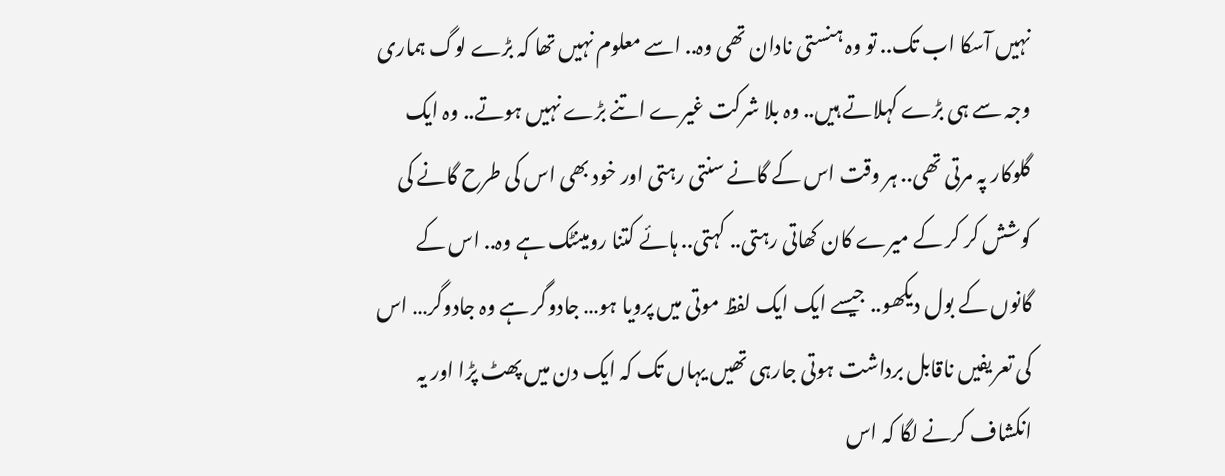نہیں آسکا اب تک.. تو وہ ہنستی نادان تھی وہ.. اسے معلوم نہیں تھا کہ بڑے لوگ ہماری وجہ سے ہی بڑے کہلاتے ہیں.. وہ بلا شرکت غیرے اتنے بڑے نہیں ہوتے.. وہ ایک گلوکار پہ مرتی تھی.. ہر وقت اس کے گانے سنتی رہتی اور خود بھی اس کی طرح گانے کی کوشش کر کر کے میرے کان کھاتی رہتی.. کہتی.. ہائے کتنا رومینٹک ہے وہ.. اس کے گانوں کے بول دیکھو.. جیسے ایک ایک لفظ موتی میں پرویا ہو… جادوگر ہے وہ جادوگر… اس کی تعریفیں ناقابل برداشت ہوتی جارہی تھیں یہاں تک کہ ایک دن میں پھٹ پڑا اور یہ انکشاف کرنے لگا کہ اس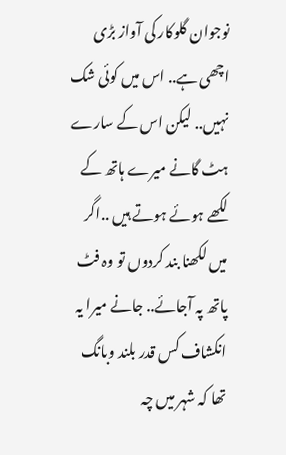نوجوان گلوکار کی آواز بڑی اچھی ہے.. اس میں کوئی شک نہیں.. لیکن اس کے سارے ہٹ گانے میرے ہاتھ کے لکھے ہوئے ہوتے ہیں ..اگر میں لکھنا بند کردوں تو وہ فٹ پاتھ پہ آجائے.. جانے میرا یہ انکشاف کس قدر بلند وبانگ تھا کہ شہر میں چہ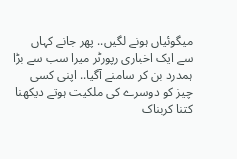میگوئیاں ہونے لگیں.. پھر جانے کہاں سے ایک اخباری رپورٹر میرا سب سے بڑا ہمدرد بن کر سامنے آگیا.. اپنی کسی چیز کو دوسرے کی ملکیت ہوتے دیکھنا کتنا کربناک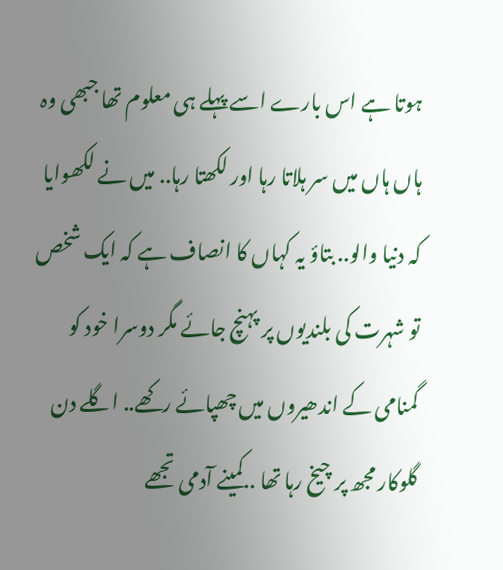ہوتا ہے اس بارے اسے پہلے ہی معلوم تھا جبھی وہ ہاں ہاں میں سر ہلاتا رہا اور لکھتا رہا.. میں نے لکھوایا کہ دنیا والو.. بتاؤ یہ کہاں کا انصاف ہے کہ ایک شخص تو شہرت کی بلندیوں پر پہنچ جائے مگر دوسرا خود کو گمنامی کے اندھیروں میں چھپائے رکھے.. اگلے دن گلوکار مجھ پر چیخ رہا تھا ..کمینے آدمی تجھے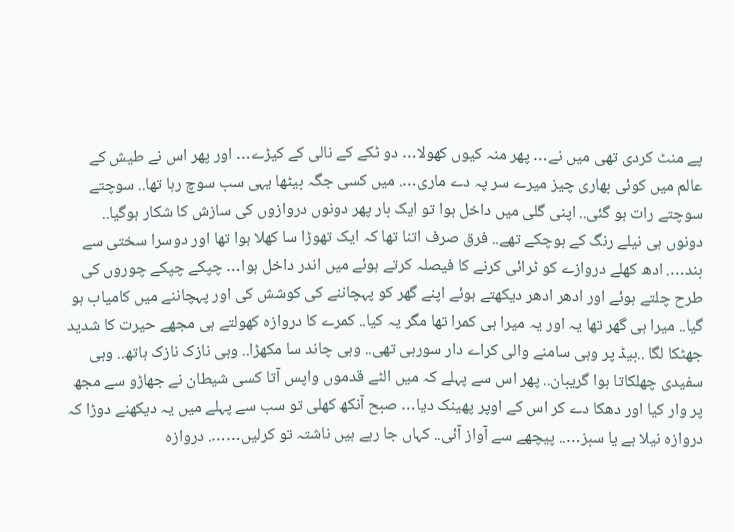پے منٹ کردی تھی میں نے… پھر منہ کیوں کھولا… دو ٹکے کے نالی کے کیڑے… اور پھر اس نے طیش کے عالم میں کوئی بھاری چیز میرے سر پہ دے ماری…. میں کسی جگہ بیٹھا یہی سب سوچ رہا تھا.. سوچتے سوچتے رات ہو گئی.. اپنی گلی میں داخل ہوا تو ایک بار پھر دونوں دروازوں کی سازش کا شکار ہوگیا.. دونوں ہی نیلے رنگ کے ہوچکے تھے.. فرق صرف اتنا تھا کہ ایک تھوڑا سا کھلا ہوا تھا اور دوسرا سختی سے بند…. ادھ کھلے دروازے کو ٹرائی کرنے کا فیصلہ کرتے ہوئے میں اندر داخل ہوا… چپکے چپکے چوروں کی طرح چلتے ہوئے اور ادھر ادھر دیکھتے ہوئے اپنے گھر کو پہچاننے کی کوشش کی اور پہچاننے میں کامیاب ہو گیا.. میرا ہی گھر تھا یہ اور یہ میرا ہی کمرا تھا مگر یہ کیا.. کمرے کا دروازہ کھولتے ہی مجھے حیرت کا شدید جھٹکا لگا ..بیڈ پر وہی سامنے والی کراے دار سورہی تھی.. وہی چاند سا مکھڑا.. وہی نازک نازک ہاتھ.. وہی سفیدی چھلکاتا ہوا گریبان.. پھر اس سے پہلے کہ میں الٹے قدموں واپس آتا کسی شیطان نے جھاڑو سے مجھ پر وار کیا اور دھکا دے کر اس کے اوپر پھینک دیا… صبح آنکھ کھلی تو سب سے پہلے میں یہ دیکھنے دوڑا کہ دروازہ نیلا ہے یا سبز….. پیچھے سے آواز آئی.. کہاں جا رہے ہیں ناشتہ تو کرلیں……. دروازہ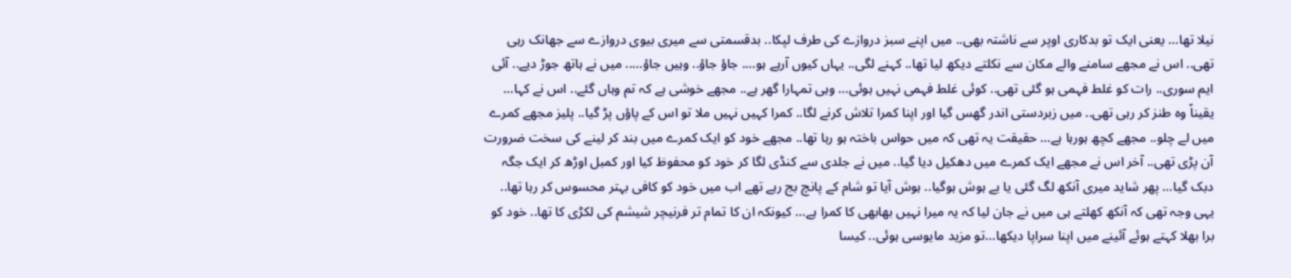نیلا تھا… یعنی ایک تو بدکاری اوپر سے ناشتہ بھی.. میں اپنے سبز دروازے کی طرف لپکا.. بدقسمتی سے میری بیوی دروازے سے جھانک رہی تھی.. اس نے مجھے سامنے والے مکان سے نکلتے دیکھ لیا تھا.. کہنے لگی.. یہاں کیوں آرہے ہو…. جاؤ جاؤ.. وہیں جاؤ….. میں نے ہاتھ جوڑ دیے.. آئی ایم سوری.. رات کو غلط فہمی ہو گئی تھی.. کوئی غلط فہمی نہیں ہوئی… وہی تمہارا گھر ہے.. مجھے خوشی ہے کہ تم وہاں گئے.. اس نے کہا… یقیناً وہ طنز کر رہی تھی.. میں زبردستی اندر گھس گیا اور اپنا کمرا تلاش کرنے لگا.. کمرا کہیں نہیں ملا تو اس کے پاؤں پڑ گیا.. پلیز مجھے کمرے میں لے چلو.. مجھے کچھ ہورہا ہے… حقیقت یہ تھی کہ میں حواس باختہ ہو رہا تھا.. مجھے خود کو ایک کمرے میں بند کر لینے کی سخت ضرورت آن پڑی تھی.. آخر اس نے مجھے ایک کمرے میں دھکیل دیا گیا.. میں نے جلدی سے کنڈی لگا کر خود کو محفوظ کیا اور کمبل اوڑھ کر ایک جگہ دبک گیا… پھر شاید میری آنکھ لگ گئی یا بے ہوش ہوگیا.. ہوش آیا تو شام کے پانچ بج رہے تھے اب میں خود کو کافی بہتر محسوس کر رہا تھا.. یہی وجہ تھی کہ آنکھ کھلتے ہی میں نے جان لیا کہ یہ میرا نہیں بھابھی کا کمرا ہے… کیونکہ ان کا تمام تر فرنیچر شیشم کی لکڑی کا تھا.. خود کو برا بھلا کہتے ہوئے آئینے میں اپنا سراپا دیکھا…تو مزید مایوسی ہوئی.. کیسا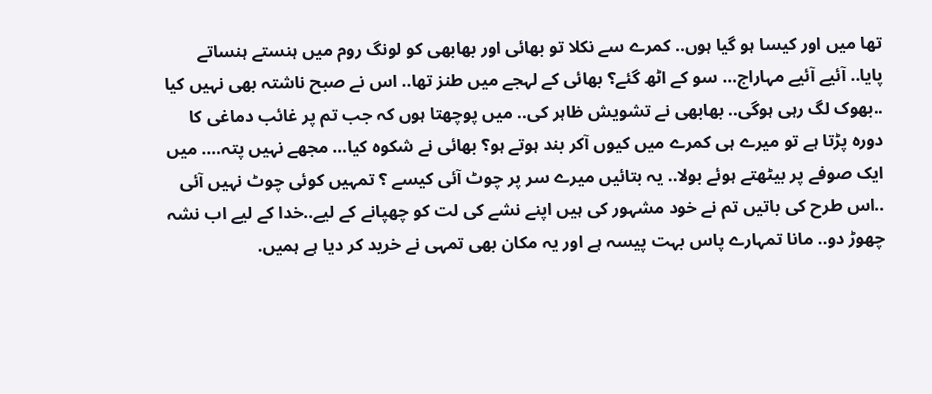تھا میں اور کیسا ہو گیا ہوں.. کمرے سے نکلا تو بھائی اور بھابھی کو لونگ روم میں ہنستے ہنساتے پایا.. آئیے آئیے مہاراج… سو کے اٹھ گئے؟ بھائی کے لہجے میں طنز تھا.. اس نے صبح ناشتہ بھی نہیں کیا ..بھوک لگ رہی ہوگی.. بھابھی نے تشویش ظاہر کی.. میں پوچھتا ہوں کہ جب تم پر غائب دماغی کا دورہ پڑتا ہے تو میرے ہی کمرے میں کیوں آکر بند ہوتے ہو؟ بھائی نے شکوہ کیا… مجھے نہیں پتہ…. میں ایک صوفے پر بیٹھتے ہوئے بولا.. یہ بتائیں میرے سر پر چوٹ آئی کیسے ؟ تمہیں کوئی چوٹ نہیں آئی ..اس طرح کی باتیں تم نے خود مشہور کی ہیں اپنے نشے کی لت کو چھپانے کے لیے..خدا کے لیے اب نشہ چھوڑ دو.. مانا تمہارے پاس بہت پیسہ ہے اور یہ مکان بھی تمہی نے خرید کر دیا ہے ہمیں.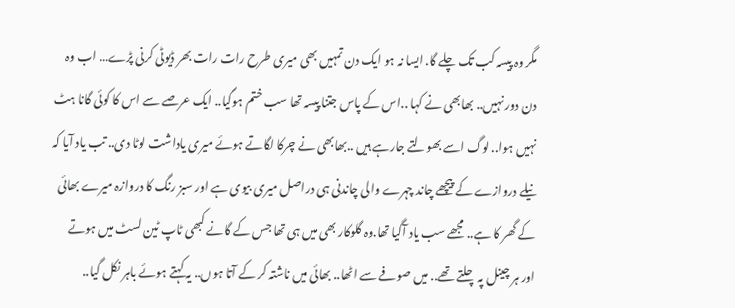مگر وہ پیسہ کب تک چلے گا. ایسا نہ ہو ایک دن تمہیں بھی میری طرح رات رات بھر ڈیوٹی کرنی پڑے… اب وہ دن دور نہیں.. بھابھی نے کہا ..اس کے پاس جتنا پیسہ تھا سب ختم ہوگیا.. ایک عرصے سے اس کا کوئی گانا ہٹ نہیں ہوا.. لوگ اسے بھولتے جارہے ہیں ..بھابھی نے چرکا لگاتے ہوئے میری یاداشت لوٹا دی.. تب یاد آیا کہ نیلے دروازے کے پیچھے چاند چہرے والی چاندنی ہی دراصل میری بیوی ہے اور سبز رنگ کا دروازہ میرے بھائی کے گھر کا ہے.. مجھے سب یاد آگیا تھا.وہ گلوکار بھی میں ہی تھا جس کے گانے کبھی ٹاپ ٹین لسٹ میں ہوتے اور ہر چینل پہ چلتے تھے.. میں صوفے سے اٹھا.. بھائی میں ناشتہ کر کے آتا ہوں.. یہ کہتے ہوئے باہر نکل گیا..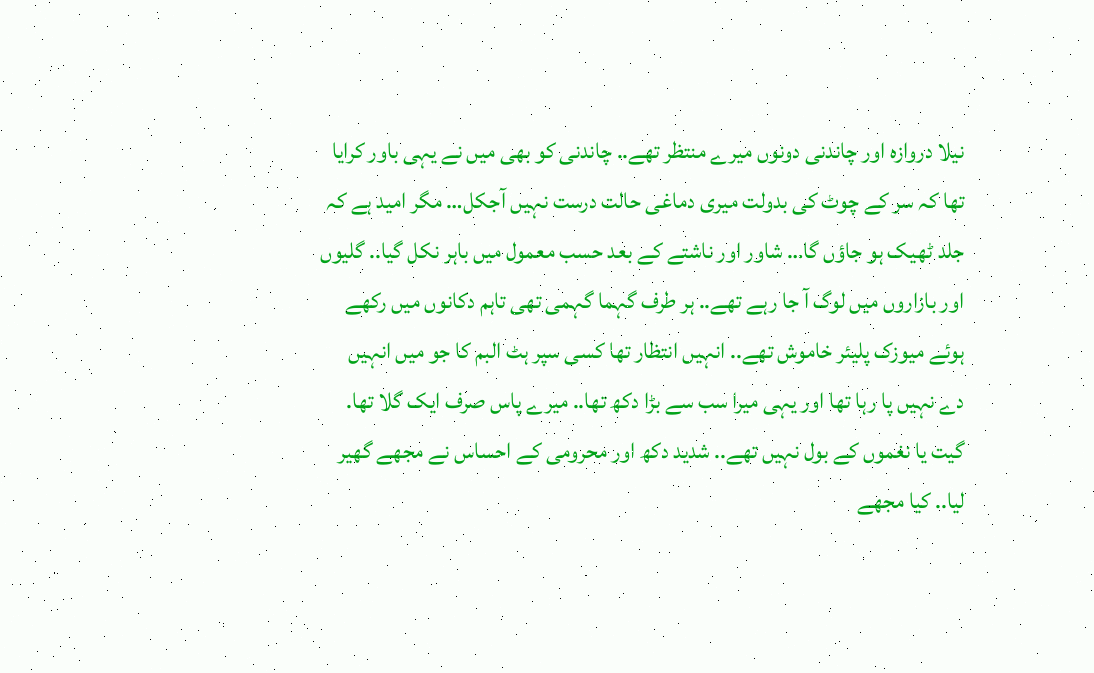نیلا دروازہ اور چاندنی دونوں میرے منتظر تھے.. چاندنی کو بھی میں نے یہی باور کرایا تھا کہ سر کے چوٹ کی بدولت میری دماغی حالت درست نہیں آجکل… مگر امید ہے کہ جلد ٹھیک ہو جاؤں گا… شاور اور ناشتے کے بعد حسب معمول میں باہر نکل گیا.. گلیوں اور بازاروں میں لوگ آ جا رہے تھے.. ہر طرف گہما گہمی تھی تاہم دکانوں میں رکھے ہوئے میوزک پلیئر خاموش تھے.. انہیں انتظار تھا کسی سپر ہٹ البم کا جو میں انہیں دے نہیں پا رہا تھا اور یہی میرا سب سے بڑا دکھ تھا.. میرے پاس صرف ایک گلا تھا. گیت یا نغموں کے بول نہیں تھے.. شدید دکھ اور محرومی کے احساس نے مجھے گھیر لیا.. کیا مجھے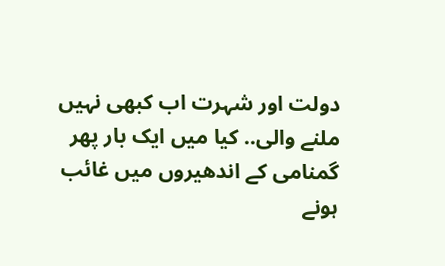دولت اور شہرت اب کبھی نہیں ملنے والی.. کیا میں ایک بار پھر گمنامی کے اندھیروں میں غائب ہونے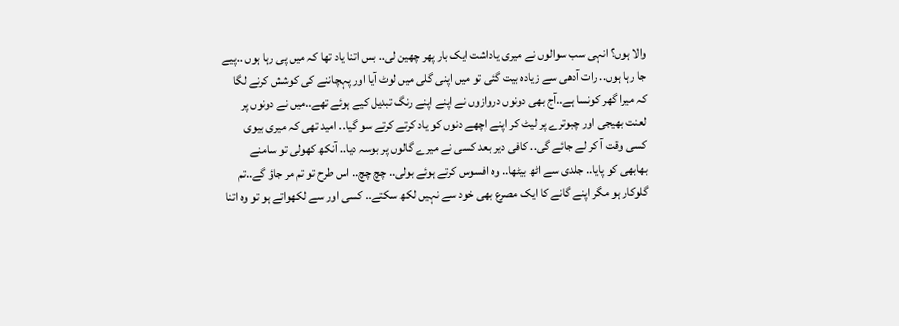والا ہوں؟ انہی سب سوالوں نے میری یاداشت ایک بار پھر چھین لی.. بس اتنا یاد تھا کہ میں پی رہا ہوں ..پیے جا رہا ہوں.. رات آدھی سے زیادہ بیت گئی تو میں اپنی گلی میں لوٹ آیا اور پہچاننے کی کوشش کرنے لگا کہ میرا گھر کونسا ہے..آج بھی دونوں دروازوں نے اپنے اپنے رنگ تبدیل کیے ہوئے تھے..میں نے دونوں پر لعنت بھیجی اور چبوترے پر لیٹ کر اپنے اچھے دنوں کو یاد کرتے کرتے سو گیا.. امید تھی کہ میری بیوی کسی وقت آ کر لے جائے گی.. کافی دیر بعد کسی نے میرے گالوں پر بوسہ دیا.. آنکھ کھولی تو سامنے بھابھی کو پایا.. جلدی سے اٹھ بیٹھا.. وہ افسوس کرتے ہوئے بولی.. چچ چچ.. اس طرح تو تم مر جاؤ گے..تم گلوکار ہو مگر اپنے گانے کا ایک مصرع بھی خود سے نہیں لکھ سکتے.. کسی اور سے لکھواتے ہو تو وہ اتنا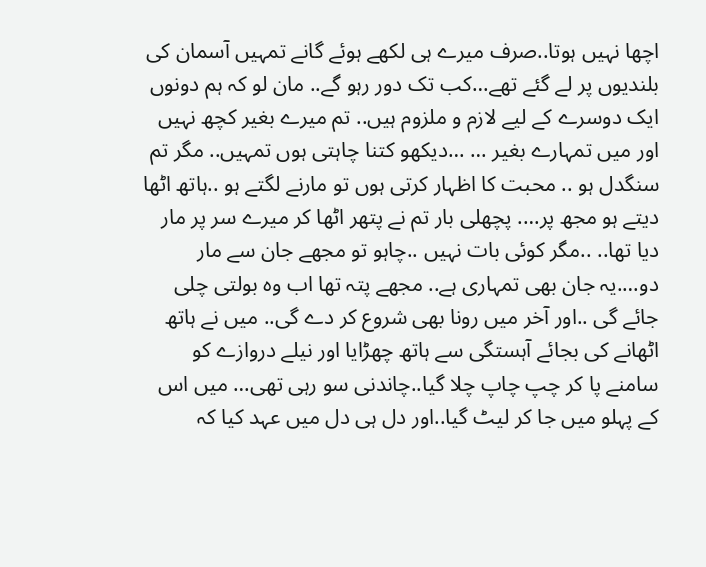اچھا نہیں ہوتا..صرف میرے ہی لکھے ہوئے گانے تمہیں آسمان کی بلندیوں پر لے گئے تھے…کب تک دور رہو گے.. مان لو کہ ہم دونوں ایک دوسرے کے لیے لازم و ملزوم ہیں.. تم میرے بغیر کچھ نہیں اور میں تمہارے بغیر … …دیکھو کتنا چاہتی ہوں تمہیں.. مگر تم سنگدل ہو .. محبت کا اظہار کرتی ہوں تو مارنے لگتے ہو ..ہاتھ اٹھا دیتے ہو مجھ پر…. پچھلی بار تم نے پتھر اٹھا کر میرے سر پر مار دیا تھا.. ..مگر کوئی بات نہیں ..چاہو تو مجھے جان سے مار دو….یہ جان بھی تمہاری ہے.. مجھے پتہ تھا اب وہ بولتی چلی جائے گی ..اور آخر میں رونا بھی شروع کر دے گی.. میں نے ہاتھ اٹھانے کی بجائے آہستگی سے ہاتھ چھڑایا اور نیلے دروازے کو سامنے پا کر چپ چاپ چلا گیا..چاندنی سو رہی تھی… میں اس کے پہلو میں جا کر لیٹ گیا..اور دل ہی دل میں عہد کیا کہ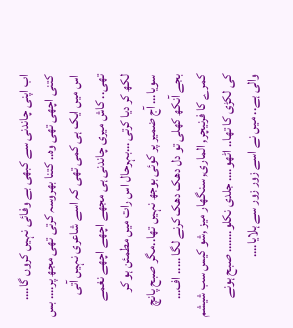اب اپنی چاندنی سے کبھی بے وفائی نہیں کروں گا…. کتنی اچھی تھی وہ.. کتنا بھروسہ کرتی تھی مجھ پر…. بس اس میں ایک ہی کمی تھی کہ اسے شاعری نہیں آتی تھی.. کاش میری چاندنی ہی مجھے اچھے اچھے نغمے لکھ کر دیا کرتی …بہرحال اس رات میں مطمئن ہو کر سویا… آج ضمیر پر کوئی بوجھ نہیں تھا..مگر صبح پانچ بجے آنکھ کھلی تو دل دھک دھک کرنے لگا ….. اف… کمرے کا فرنیچر, الماری, سنگھار میز ,شو کیس سب شیشم کی لکڑی کا تھا.. اٹھو…. جلدی نکلو……. صبح ہونے والی ہے.. میں نے اسے زور زور سے ہلایا….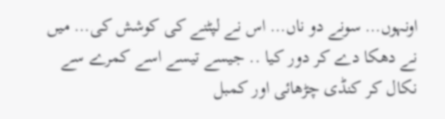اونہوں… سونے دو ناں… اس نے لپٹنے کی کوشش کی… میں نے دھکا دے کر دور کیا .. جیسے تیسے اسے کمرے سے نکال کر کنڈی چڑھائی اور کمبل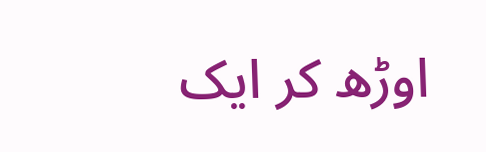اوڑھ کر ایک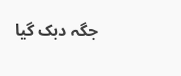جگہ دبک گیا